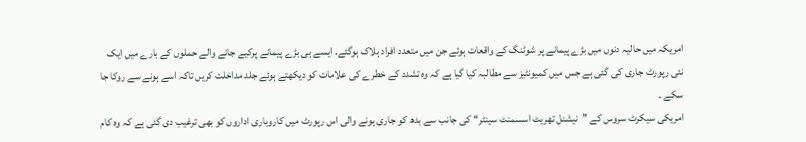امریکہ میں حالیہ دنوں میں بڑے پیمانے پر شوٹنگ کے واقعات ہوئے جن میں متعدد افراد ہلاک ہوگئے۔ ایسے ہی بڑے پیمانے پرکیے جانے والے حملوں کے بارے میں ایک نئی رپورٹ جاری کی گئی ہے جس میں کمیونٹیز سے مطالبہ کیا گیا ہے کہ وہ تشدد کے خطرے کی علامات کو دیکھتے ہوئے جلد مداخلت کریں تاکہ اسے ہونے سے روکا جا سکے ۔
امریکی سیکرٹ سروس کے ’’نیشنل تھریٹ اسسمنٹ سینٹر‘‘ کی جانب سے بدھ کو جاری ہونے والی اس رپورٹ میں کاروباری اداروں کو بھی ترغیب دی گئی ہے کہ وہ کام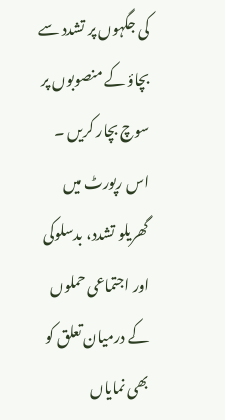کی جگہوں پر تشدد سے بچاؤ کے منصوبوں پر سوچ بچار کریں ۔ اس رپورٹ میں گھریلو تشدد، بدسلوکی اور اجتماعی حملوں کے درمیان تعلق کو بھی نمایاں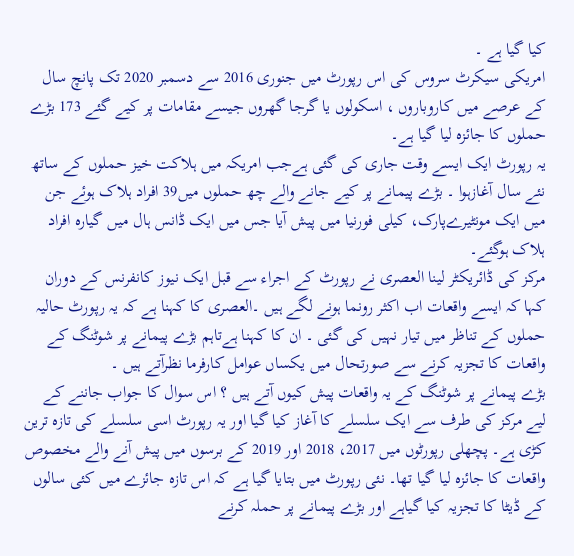کیا گیا ہے ۔
امریکی سیکرٹ سروس کی اس رپورٹ میں جنوری 2016 سے دسمبر 2020 تک پانچ سال کے عرصے میں کاروباروں ، اسکولوں یا گرجا گھروں جیسے مقامات پر کیے گئے 173 بڑے حملوں کا جائزہ لیا گیا ہے۔
یہ رپورٹ ایک ایسے وقت جاری کی گئی ہےجب امریکہ میں ہلاکت خیز حملوں کے ساتھ نئے سال آغازہوا ۔ بڑے پیمانے پر کیے جانے والے چھ حملوں میں39 افراد ہلاک ہوئے جن میں ایک مونٹیرےپارک، کیلی فورنیا میں پیش آیا جس میں ایک ڈانس ہال میں گیارہ افراد ہلاک ہوگئے۔
مرکز کی ڈائریکٹر لینا العصری نے رپورٹ کے اجراء سے قبل ایک نیوز کانفرنس کے دوران کہا کہ ایسے واقعات اب اکثر رونما ہونے لگے ہیں ۔العصری کا کہنا ہے کہ یہ رپورٹ حالیہ حملوں کے تناظر میں تیار نہیں کی گئی ۔ ان کا کہنا ہےتاہم بڑے پیمانے پر شوٹنگ کے واقعات کا تجزیہ کرنے سے صورتحال میں یکساں عوامل کارفرما نظرآتے ہیں ۔
بڑے پیمانے پر شوٹنگ کے یہ واقعات پیش کیوں آتے ہیں ؟ اس سوال کا جواب جاننے کے لیے مرکز کی طرف سے ایک سلسلے کا آغاز کیا گیا اور یہ رپورٹ اسی سلسلے کی تازہ ترین کڑی ہے۔ پچھلی رپورٹوں میں 2017، 2018 اور 2019 کے برسوں میں پیش آنے والے مخصوص واقعات کا جائزہ لیا گیا تھا۔ نئی رپورٹ میں بتایا گیا ہے کہ اس تازہ جائزے میں کئی سالوں کے ڈیٹا کا تجزیہ کیا گیاہے اور بڑے پیمانے پر حملہ کرنے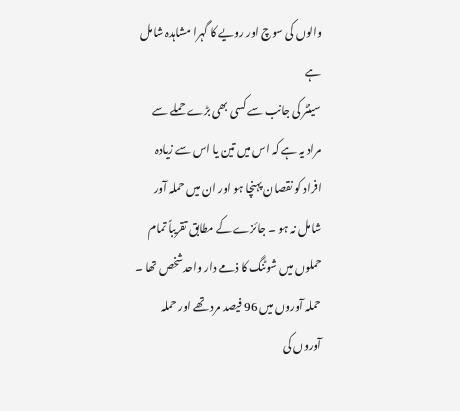والوں کی سوچ اور رویے کا گہرا مشاہدہ شامل ہے
سینٹر کی جانب سے کسی بھی بڑے حملے سے مراد یہ ہے کہ اس میں تین یا اس سے زیادہ افراد کو نقصان پہنچا ہو اور ان میں حملہ آور شامل نہ ہو ۔ جائزے کے مطابق تقریباً تمام حملوں میں شوٹنگ کا ذمے دار واحدشخص تھا ۔ حملہ آوروں میں 96 فیصد مرد تھے اور حملہ آوروں کی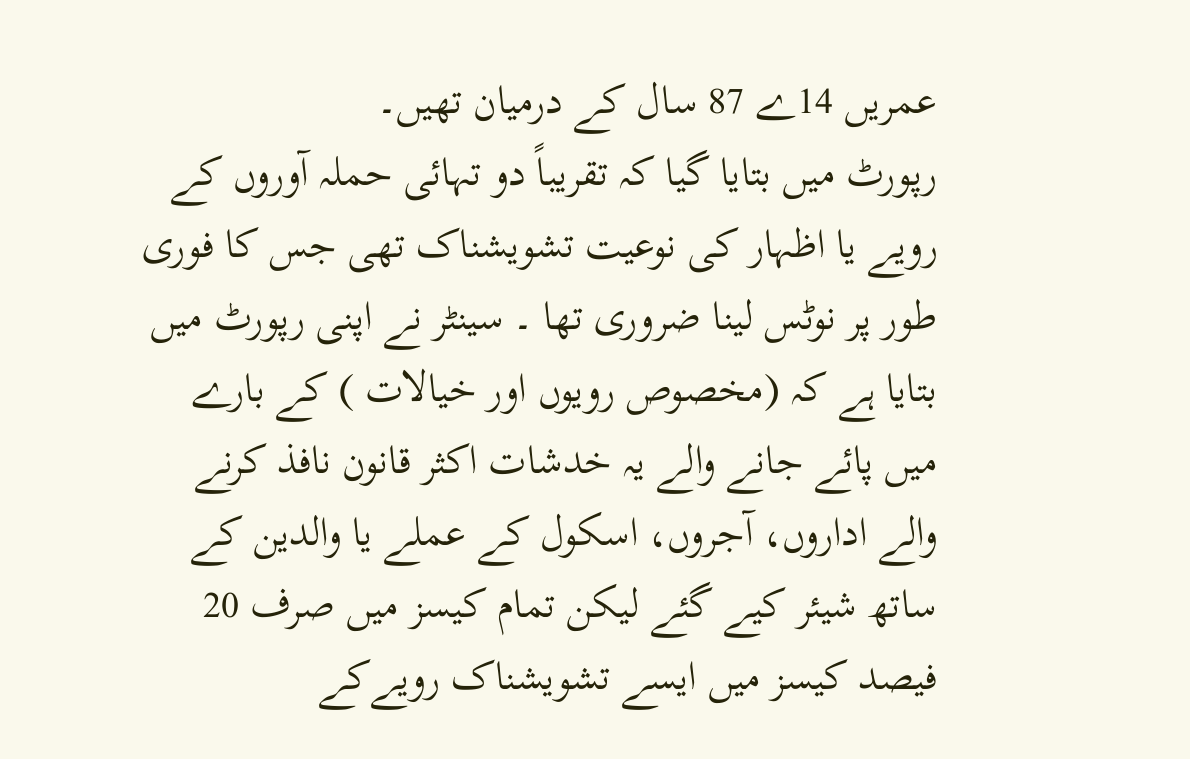عمریں 14ے 87 سال کے درمیان تھیں۔
رپورٹ میں بتایا گیا کہ تقریباً دو تہائی حملہ آوروں کے رویے یا اظہار کی نوعیت تشویشناک تھی جس کا فوری طور پر نوٹس لینا ضروری تھا ۔ سینٹر نے اپنی رپورٹ میں بتایا ہے کہ (مخصوص رویوں اور خیالات ) کے بارے میں پائے جانے والے یہ خدشات اکثر قانون نافذ کرنے والے اداروں، آجروں، اسکول کے عملے یا والدین کے ساتھ شیئر کیے گئے لیکن تمام کیسز میں صرف 20 فیصد کیسز میں ایسے تشویشناک رویےکے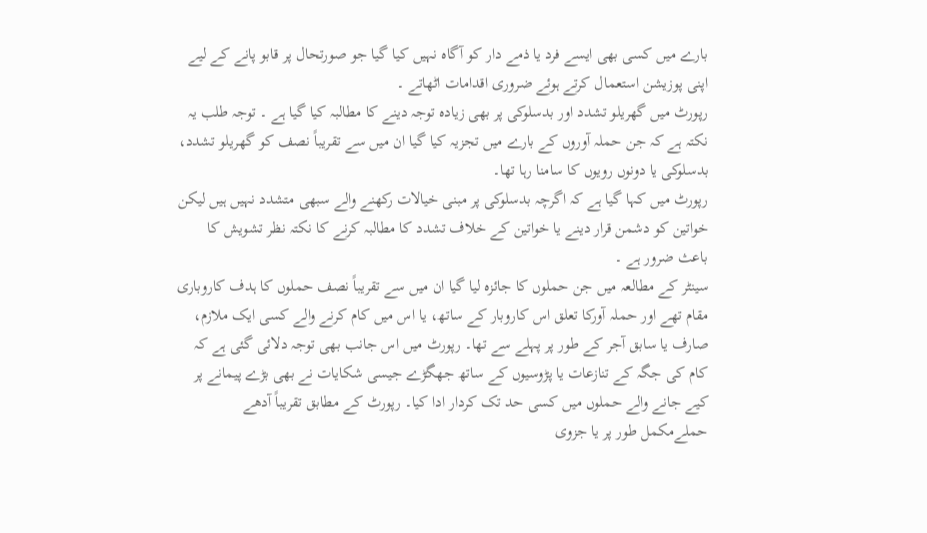بارے میں کسی بھی ایسے فرد یا ذمے دار کو آگاہ نہیں کیا گیا جو صورتحال پر قابو پانے کے لیے اپنی پوزیشن استعمال کرتے ہوئے ضروری اقدامات اٹھاتے ۔
رپورٹ میں گھریلو تشدد اور بدسلوکی پر بھی زیادہ توجہ دینے کا مطالبہ کیا گیا ہے ۔ توجہ طلب یہ نکتہ ہے کہ جن حملہ آوروں کے بارے میں تجزیہ کیا گیا ان میں سے تقریباً نصف کو گھریلو تشدد، بدسلوکی یا دونوں رویوں کا سامنا رہا تھا۔
رپورٹ میں کہا گیا ہے کہ اگرچہ بدسلوکی پر مبنی خیالات رکھنے والے سبھی متشدد نہیں ہیں لیکن خواتین کو دشمن قرار دینے یا خواتین کے خلاف تشدد کا مطالبہ کرنے کا نکتہ نظر تشویش کا باعث ضرور ہے ۔
سینٹر کے مطالعہ میں جن حملوں کا جائزہ لیا گیا ان میں سے تقریباً نصف حملوں کا ہدف کاروباری مقام تھے اور حملہ آورکا تعلق اس کاروبار کے ساتھ، یا اس میں کام کرنے والے کسی ایک ملازم، صارف یا سابق آجر کے طور پر پہلے سے تھا۔ رپورٹ میں اس جانب بھی توجہ دلائی گئی ہے کہ کام کی جگہ کے تنازعات یا پڑوسیوں کے ساتھ جھگڑے جیسی شکایات نے بھی بڑے پیمانے پر کیے جانے والے حملوں میں کسی حد تک کردار ادا کیا۔ رپورٹ کے مطابق تقریباً آدھے حملےمکمل طور پر یا جزوی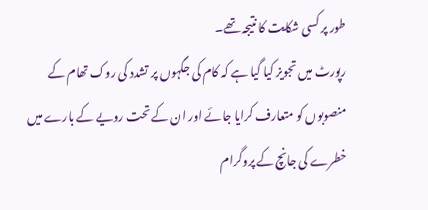طور پر کسی شکایت کا نتیجہ تھے۔
رپورٹ میں تجویز کیا گیا ہے کہ کام کی جگہوں پر تشدد کی روک تھام کے منصوبوں کو متعارف کرایا جائے اور ان کے تحت رویے کے بارے میں خطرے کی جانچ کے پروگرام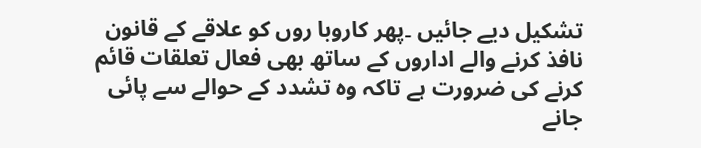تشکیل دیے جائیں ۔پھر کاروبا روں کو علاقے کے قانون نافذ کرنے والے اداروں کے ساتھ بھی فعال تعلقات قائم کرنے کی ضرورت ہے تاکہ وہ تشدد کے حوالے سے پائی جانے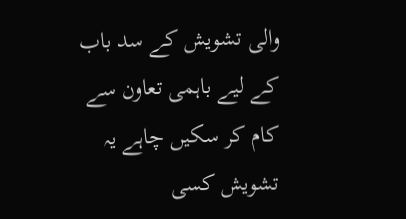والی تشویش کے سد باب کے لیے باہمی تعاون سے کام کر سکیں چاہے یہ تشویش کسی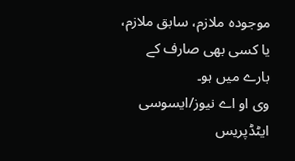موجودہ ملازم، سابق ملازم، یا کسی بھی صارف کے بارے میں ہو۔
وی او اے نیوز/ایسوسی ایٹڈپریس